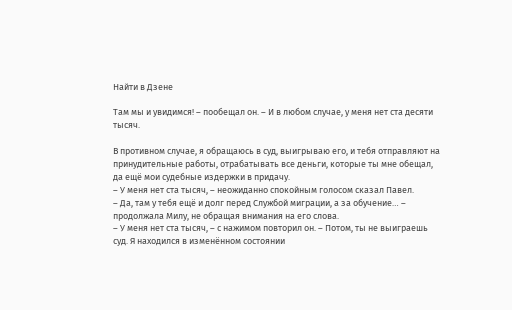Найти в Дзене

Там мы и увидимся! – пообещал он. – И в любом случае, у меня нет ста десяти тысяч.

В противном случае, я обращаюсь в суд, выигрываю его, и тебя отправляют на принудительные работы, отрабатывать все деньги, которые ты мне обещал, да ещё мои судебные издержки в придачу.
– У меня нет ста тысяч, – неожиданно спокойным голосом сказал Павел.
– Да, там у тебя ещё и долг перед Службой миграции, а за обучение… – продолжала Милу, не обращая внимания на его слова.
– У меня нет ста тысяч, – с нажимом повторил он. – Потом, ты не выиграешь суд. Я находился в изменённом состоянии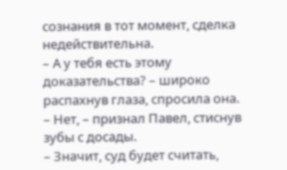сознания в тот момент, сделка недействительна.
– А у тебя есть этому доказательства? – широко распахнув глаза, спросила она.
– Нет, – признал Павел, стиснув зубы с досады.
– Значит, суд будет считать,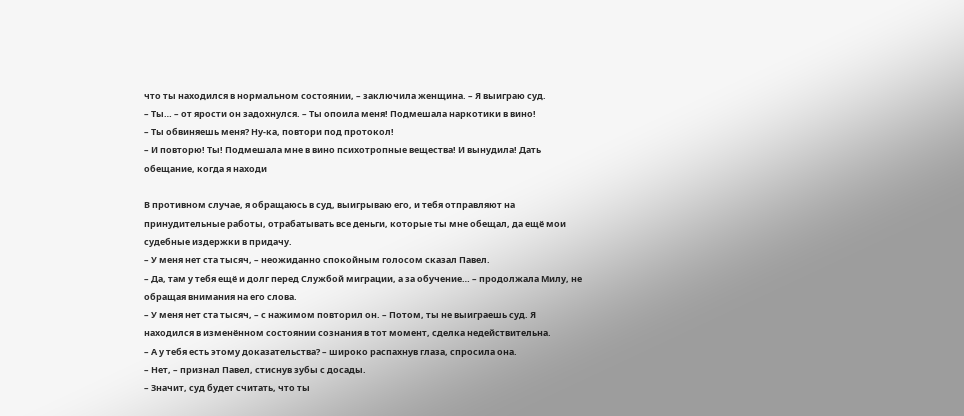что ты находился в нормальном состоянии, – заключила женщина. – Я выиграю суд.
– Ты… – от ярости он задохнулся. – Ты опоила меня! Подмешала наркотики в вино!
– Ты обвиняешь меня? Ну-ка, повтори под протокол!
– И повторю! Ты! Подмешала мне в вино психотропные вещества! И вынудила! Дать обещание, когда я находи

В противном случае, я обращаюсь в суд, выигрываю его, и тебя отправляют на принудительные работы, отрабатывать все деньги, которые ты мне обещал, да ещё мои судебные издержки в придачу.
– У меня нет ста тысяч, – неожиданно спокойным голосом сказал Павел.
– Да, там у тебя ещё и долг перед Службой миграции, а за обучение… – продолжала Милу, не обращая внимания на его слова.
– У меня нет ста тысяч, – с нажимом повторил он. – Потом, ты не выиграешь суд. Я находился в изменённом состоянии сознания в тот момент, сделка недействительна.
– А у тебя есть этому доказательства? – широко распахнув глаза, спросила она.
– Нет, – признал Павел, стиснув зубы с досады.
– Значит, суд будет считать, что ты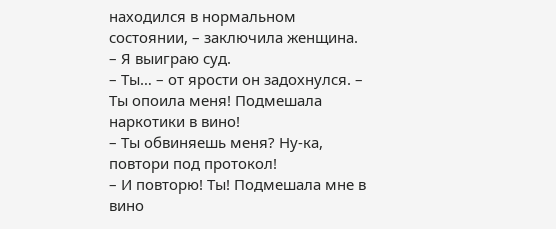находился в нормальном состоянии, – заключила женщина. – Я выиграю суд.
– Ты… – от ярости он задохнулся. – Ты опоила меня! Подмешала наркотики в вино!
– Ты обвиняешь меня? Ну-ка, повтори под протокол!
– И повторю! Ты! Подмешала мне в вино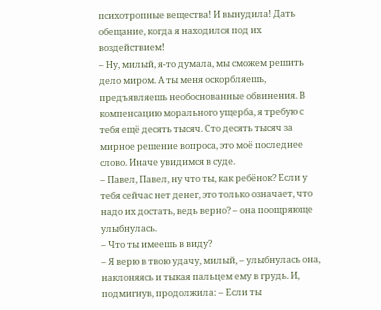психотропные вещества! И вынудила! Дать обещание, когда я находился под их воздействием!
– Ну, милый, я-то думала, мы сможем решить дело миром. А ты меня оскорбляешь, предъявляешь необоснованные обвинения. В компенсацию морального ущерба, я требую с тебя ещё десять тысяч. Сто десять тысяч за мирное решение вопроса, это моё последнее слово. Иначе увидимся в суде.
– Павел, Павел, ну что ты, как ребёнок? Если у тебя сейчас нет денег, это только означает, что надо их достать, ведь верно? – она поощряюще улыбнулась.
– Что ты имеешь в виду?
– Я верю в твою удачу, милый, – улыбнулась она, наклоняясь и тыкая пальцем ему в грудь. И, подмигнув, продолжила: – Если ты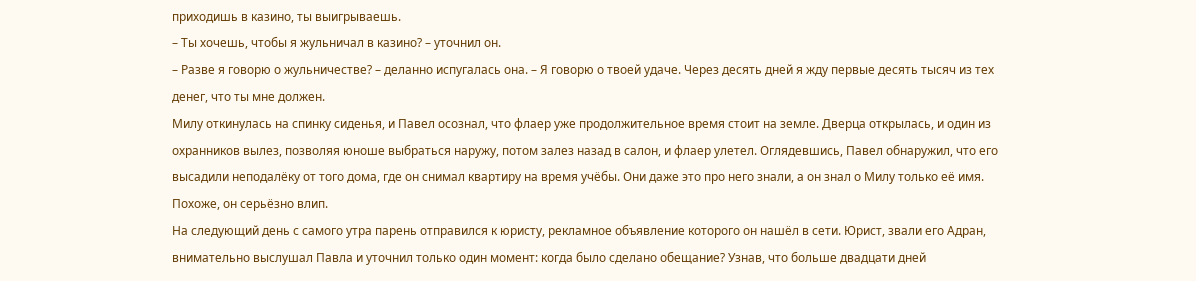приходишь в казино, ты выигрываешь.
– Ты хочешь, чтобы я жульничал в казино? – уточнил он.
– Разве я говорю о жульничестве? – деланно испугалась она. – Я говорю о твоей удаче. Через десять дней я жду первые десять тысяч из тех денег, что ты мне должен.
Милу откинулась на спинку сиденья, и Павел осознал, что флаер уже продолжительное время стоит на земле. Дверца открылась, и один из охранников вылез, позволяя юноше выбраться наружу, потом залез назад в салон, и флаер улетел. Оглядевшись, Павел обнаружил, что его высадили неподалёку от того дома, где он снимал квартиру на время учёбы. Они даже это про него знали, а он знал о Милу только её имя. Похоже, он серьёзно влип.
На следующий день с самого утра парень отправился к юристу, рекламное объявление которого он нашёл в сети. Юрист, звали его Адран, внимательно выслушал Павла и уточнил только один момент: когда было сделано обещание? Узнав, что больше двадцати дней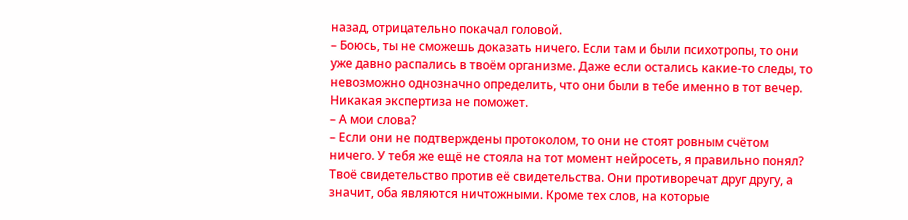назад, отрицательно покачал головой.
– Боюсь, ты не сможешь доказать ничего. Если там и были психотропы, то они уже давно распались в твоём организме. Даже если остались какие-то следы, то невозможно однозначно определить, что они были в тебе именно в тот вечер. Никакая экспертиза не поможет.
– А мои слова?
– Если они не подтверждены протоколом, то они не стоят ровным счётом ничего. У тебя же ещё не стояла на тот момент нейросеть, я правильно понял? Твоё свидетельство против её свидетельства. Они противоречат друг другу, а значит, оба являются ничтожными. Кроме тех слов, на которые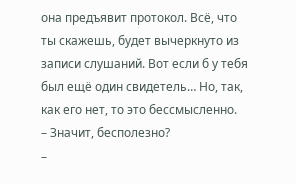она предъявит протокол. Всё, что ты скажешь, будет вычеркнуто из записи слушаний. Вот если б у тебя был ещё один свидетель… Но, так, как его нет, то это бессмысленно.
– Значит, бесполезно?
–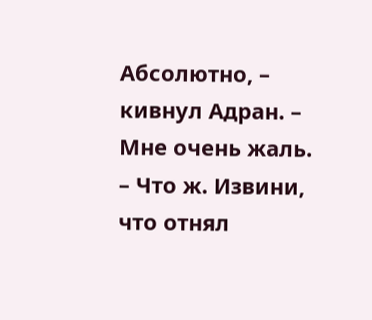Абсолютно, – кивнул Адран. – Мне очень жаль.
– Что ж. Извини, что отнял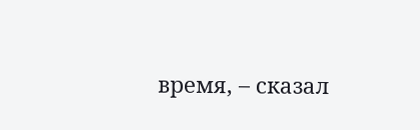время, – сказал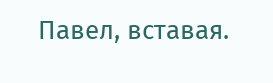Павел, вставая.